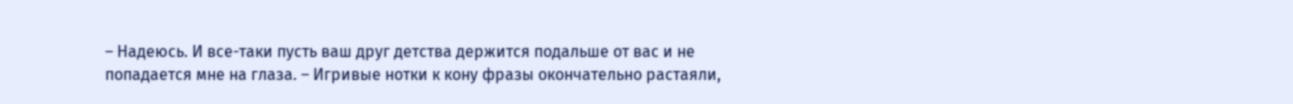– Надеюсь. И все-таки пусть ваш друг детства держится подальше от вас и не попадается мне на глаза. – Игривые нотки к кону фразы окончательно растаяли,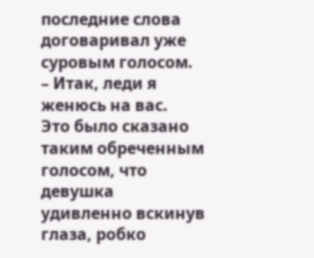последние слова договаривал уже суровым голосом.
– Итак, леди я женюсь на вас.
Это было сказано таким обреченным голосом, что девушка удивленно вскинув глаза, робко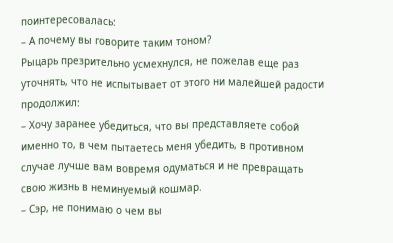поинтересовалась:
– А почему вы говорите таким тоном?
Рыцарь презрительно усмехнулся, не пожелав еще раз уточнять, что не испытывает от этого ни малейшей радости продолжил:
– Хочу заранее убедиться, что вы представляете собой именно то, в чем пытаетесь меня убедить, в противном случае лучше вам вовремя одуматься и не превращать свою жизнь в неминуемый кошмар.
– Сэр, не понимаю о чем вы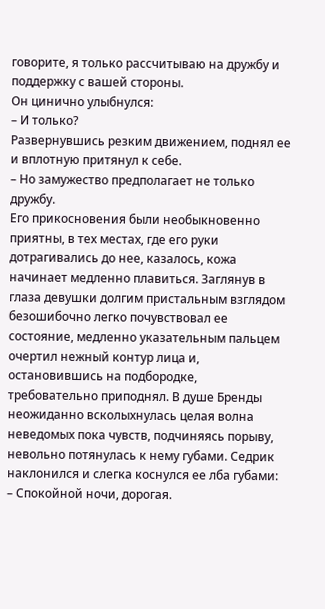говорите, я только рассчитываю на дружбу и поддержку с вашей стороны.
Он цинично улыбнулся:
– И только?
Развернувшись резким движением, поднял ее и вплотную притянул к себе.
– Но замужество предполагает не только дружбу.
Его прикосновения были необыкновенно приятны, в тех местах, где его руки дотрагивались до нее, казалось, кожа начинает медленно плавиться. Заглянув в глаза девушки долгим пристальным взглядом безошибочно легко почувствовал ее состояние, медленно указательным пальцем очертил нежный контур лица и, остановившись на подбородке, требовательно приподнял. В душе Бренды неожиданно всколыхнулась целая волна неведомых пока чувств, подчиняясь порыву, невольно потянулась к нему губами. Седрик наклонился и слегка коснулся ее лба губами:
– Спокойной ночи, дорогая.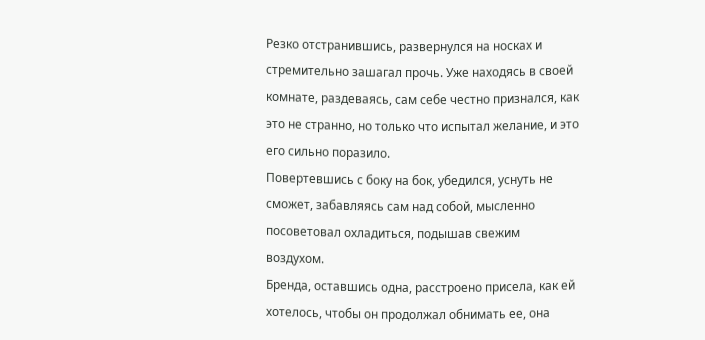Резко отстранившись, развернулся на носках и стремительно зашагал прочь. Уже находясь в своей комнате, раздеваясь, сам себе честно признался, как это не странно, но только что испытал желание, и это его сильно поразило.
Повертевшись с боку на бок, убедился, уснуть не сможет, забавляясь сам над собой, мысленно посоветовал охладиться, подышав свежим воздухом.
Бренда, оставшись одна, расстроено присела, как ей хотелось, чтобы он продолжал обнимать ее, она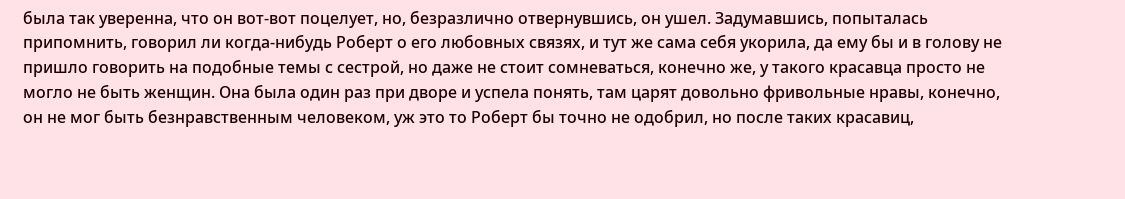была так уверенна, что он вот-вот поцелует, но, безразлично отвернувшись, он ушел. Задумавшись, попыталась припомнить, говорил ли когда-нибудь Роберт о его любовных связях, и тут же сама себя укорила, да ему бы и в голову не пришло говорить на подобные темы с сестрой, но даже не стоит сомневаться, конечно же, у такого красавца просто не могло не быть женщин. Она была один раз при дворе и успела понять, там царят довольно фривольные нравы, конечно, он не мог быть безнравственным человеком, уж это то Роберт бы точно не одобрил, но после таких красавиц,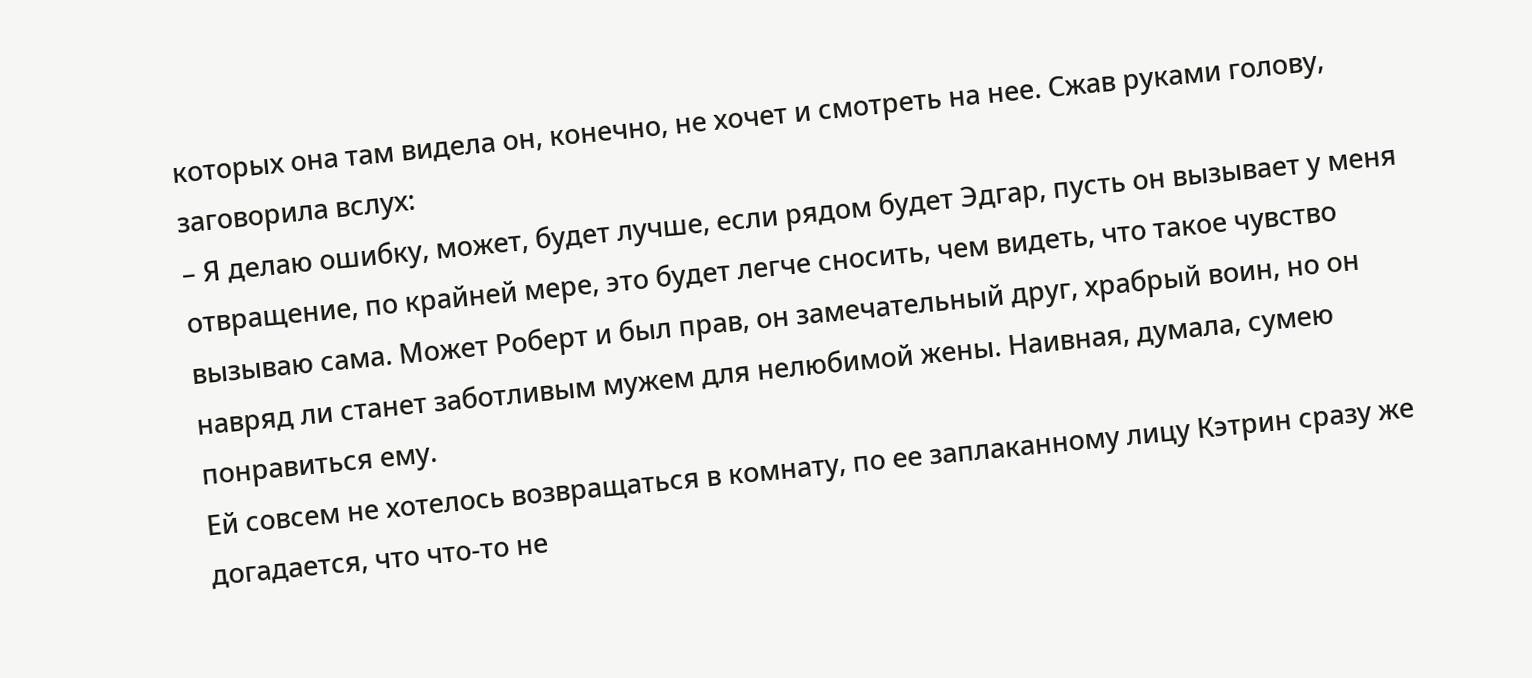которых она там видела он, конечно, не хочет и смотреть на нее. Сжав руками голову, заговорила вслух:
– Я делаю ошибку, может, будет лучше, если рядом будет Эдгар, пусть он вызывает у меня отвращение, по крайней мере, это будет легче сносить, чем видеть, что такое чувство вызываю сама. Может Роберт и был прав, он замечательный друг, храбрый воин, но он навряд ли станет заботливым мужем для нелюбимой жены. Наивная, думала, сумею понравиться ему.
Ей совсем не хотелось возвращаться в комнату, по ее заплаканному лицу Кэтрин сразу же догадается, что что-то не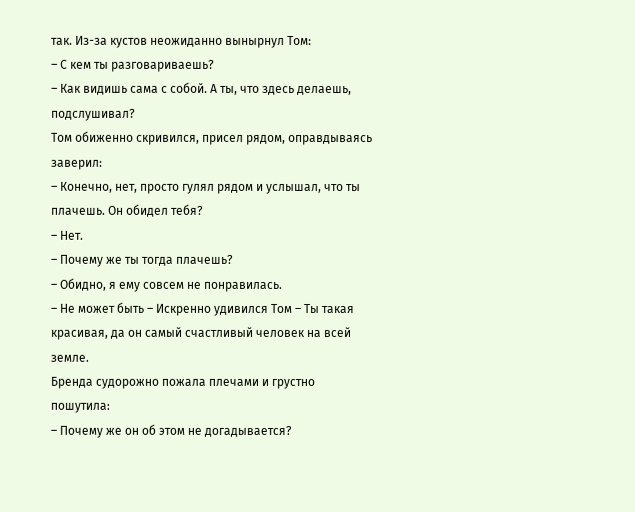так. Из-за кустов неожиданно вынырнул Том:
– С кем ты разговариваешь?
– Как видишь сама с собой. А ты, что здесь делаешь, подслушивал?
Том обиженно скривился, присел рядом, оправдываясь заверил:
– Конечно, нет, просто гулял рядом и услышал, что ты плачешь. Он обидел тебя?
– Нет.
– Почему же ты тогда плачешь?
– Обидно, я ему совсем не понравилась.
– Не может быть – Искренно удивился Том – Ты такая красивая, да он самый счастливый человек на всей земле.
Бренда судорожно пожала плечами и грустно пошутила:
– Почему же он об этом не догадывается?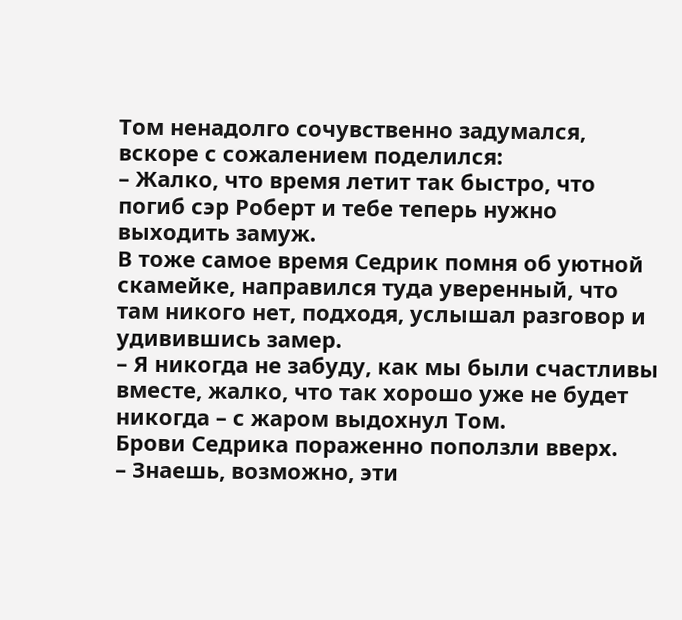Том ненадолго сочувственно задумался, вскоре с сожалением поделился:
– Жалко, что время летит так быстро, что погиб сэр Роберт и тебе теперь нужно выходить замуж.
В тоже самое время Седрик помня об уютной скамейке, направился туда уверенный, что там никого нет, подходя, услышал разговор и удивившись замер.
– Я никогда не забуду, как мы были счастливы вместе, жалко, что так хорошо уже не будет никогда – с жаром выдохнул Том.
Брови Седрика пораженно поползли вверх.
– Знаешь, возможно, эти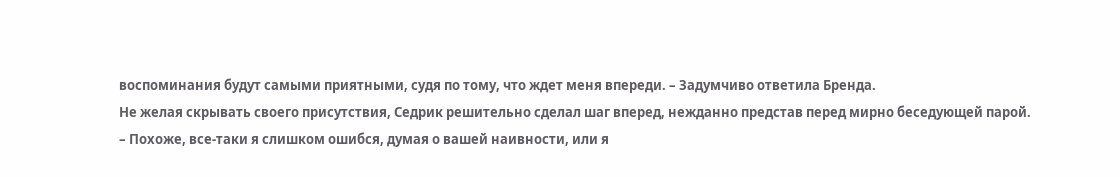воспоминания будут самыми приятными, судя по тому, что ждет меня впереди. – Задумчиво ответила Бренда.
Не желая скрывать своего присутствия, Седрик решительно сделал шаг вперед, нежданно представ перед мирно беседующей парой.
– Похоже, все-таки я слишком ошибся, думая о вашей наивности, или я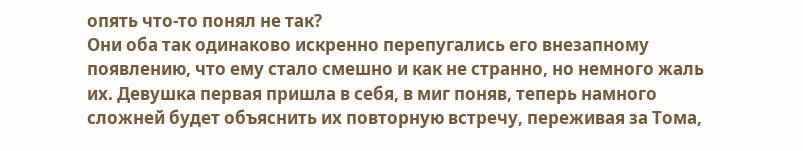опять что-то понял не так?
Они оба так одинаково искренно перепугались его внезапному появлению, что ему стало смешно и как не странно, но немного жаль их. Девушка первая пришла в себя, в миг поняв, теперь намного сложней будет объяснить их повторную встречу, переживая за Тома,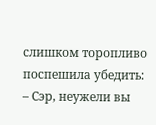слишком торопливо поспешила убедить:
– Сэр, неужели вы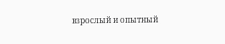взрослый и опытный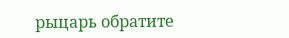рыцарь обратите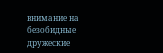внимание на безобидные дружеские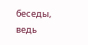беседы, ведь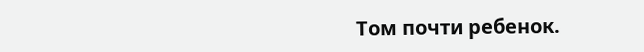Том почти ребенок.